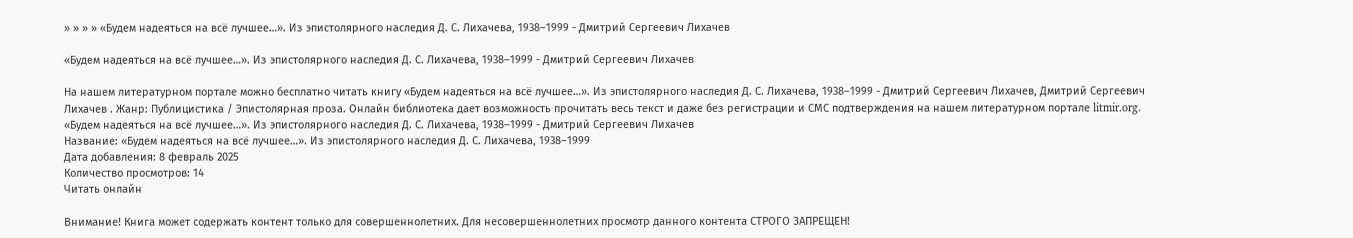» » » » «Будем надеяться на всё лучшее…». Из эпистолярного наследия Д. С. Лихачева, 1938–1999 - Дмитрий Сергеевич Лихачев

«Будем надеяться на всё лучшее…». Из эпистолярного наследия Д. С. Лихачева, 1938–1999 - Дмитрий Сергеевич Лихачев

На нашем литературном портале можно бесплатно читать книгу «Будем надеяться на всё лучшее…». Из эпистолярного наследия Д. С. Лихачева, 1938–1999 - Дмитрий Сергеевич Лихачев, Дмитрий Сергеевич Лихачев . Жанр: Публицистика / Эпистолярная проза. Онлайн библиотека дает возможность прочитать весь текст и даже без регистрации и СМС подтверждения на нашем литературном портале litmir.org.
«Будем надеяться на всё лучшее…». Из эпистолярного наследия Д. С. Лихачева, 1938–1999 - Дмитрий Сергеевич Лихачев
Название: «Будем надеяться на всё лучшее…». Из эпистолярного наследия Д. С. Лихачева, 1938–1999
Дата добавления: 8 февраль 2025
Количество просмотров: 14
Читать онлайн

Внимание! Книга может содержать контент только для совершеннолетних. Для несовершеннолетних просмотр данного контента СТРОГО ЗАПРЕЩЕН!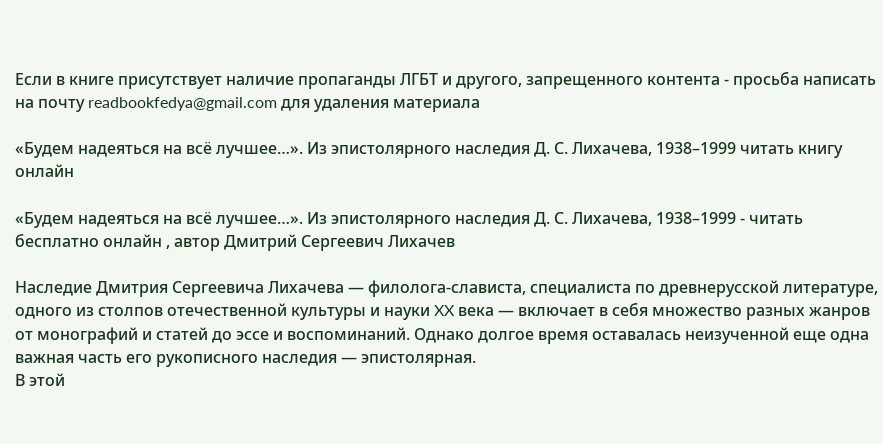Если в книге присутствует наличие пропаганды ЛГБТ и другого, запрещенного контента - просьба написать на почту readbookfedya@gmail.com для удаления материала

«Будем надеяться на всё лучшее…». Из эпистолярного наследия Д. С. Лихачева, 1938–1999 читать книгу онлайн

«Будем надеяться на всё лучшее…». Из эпистолярного наследия Д. С. Лихачева, 1938–1999 - читать бесплатно онлайн , автор Дмитрий Сергеевич Лихачев

Наследие Дмитрия Сергеевича Лихачева — филолога-слависта, специалиста по древнерусской литературе, одного из столпов отечественной культуры и науки XX века — включает в себя множество разных жанров от монографий и статей до эссе и воспоминаний. Однако долгое время оставалась неизученной еще одна важная часть его рукописного наследия — эпистолярная.
В этой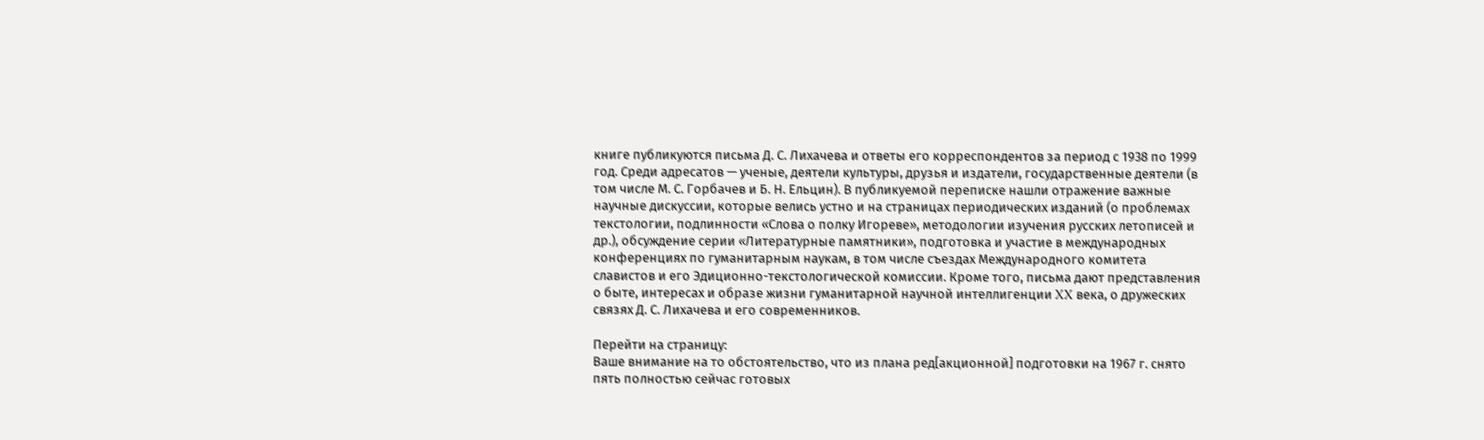книге публикуются письма Д. С. Лихачева и ответы его корреспондентов за период с 1938 по 1999 год. Среди адресатов — ученые, деятели культуры, друзья и издатели, государственные деятели (в том числе М. С. Горбачев и Б. Н. Ельцин). В публикуемой переписке нашли отражение важные научные дискуссии, которые велись устно и на страницах периодических изданий (о проблемах текстологии, подлинности «Слова о полку Игореве», методологии изучения русских летописей и др.), обсуждение серии «Литературные памятники», подготовка и участие в международных конференциях по гуманитарным наукам, в том числе съездах Международного комитета славистов и его Эдиционно-текстологической комиссии. Кроме того, письма дают представления о быте, интересах и образе жизни гуманитарной научной интеллигенции XX века, о дружеских связях Д. С. Лихачева и его современников.

Перейти на страницу:
Ваше внимание на то обстоятельство, что из плана ред[акционной] подготовки на 1967 г. снято пять полностью сейчас готовых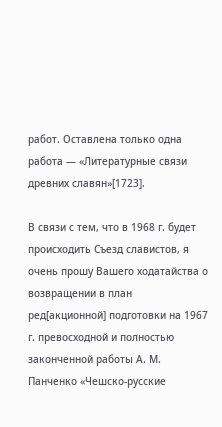работ. Оставлена только одна работа — «Литературные связи древних славян»[1723].

В связи с тем, что в 1968 г. будет происходить Съезд славистов, я очень прошу Вашего ходатайства о возвращении в план ред[акционной] подготовки на 1967 г. превосходной и полностью законченной работы А. М. Панченко «Чешско-русские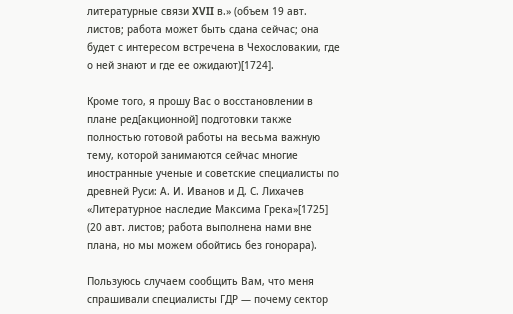литературные связи XVII в.» (объем 19 авт. листов; работа может быть сдана сейчас; она будет с интересом встречена в Чехословакии, где о ней знают и где ее ожидают)[1724].

Кроме того, я прошу Вас о восстановлении в плане ред[акционной] подготовки также полностью готовой работы на весьма важную тему, которой занимаются сейчас многие иностранные ученые и советские специалисты по древней Руси: А. И. Иванов и Д. С. Лихачев «Литературное наследие Максима Грека»[1725] (20 авт. листов; работа выполнена нами вне плана, но мы можем обойтись без гонорара).

Пользуюсь случаем сообщить Вам, что меня спрашивали специалисты ГДР — почему сектор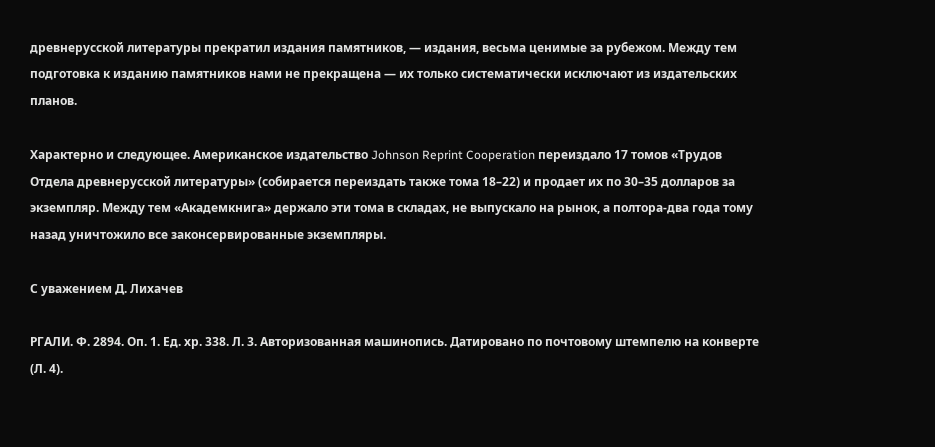древнерусской литературы прекратил издания памятников, — издания, весьма ценимые за рубежом. Между тем подготовка к изданию памятников нами не прекращена — их только систематически исключают из издательских планов.

Характерно и следующее. Американское издательство Johnson Reprint Cooperation переиздало 17 томов «Трудов Отдела древнерусской литературы» (собирается переиздать также тома 18–22) и продает их по 30–35 долларов за экземпляр. Между тем «Академкнига» держало эти тома в складах, не выпускало на рынок, а полтора-два года тому назад уничтожило все законсервированные экземпляры.

С уважением Д. Лихачев

РГАЛИ. Ф. 2894. Оп. 1. Ед. хр. 338. Л. 3. Авторизованная машинопись. Датировано по почтовому штемпелю на конверте (Л. 4).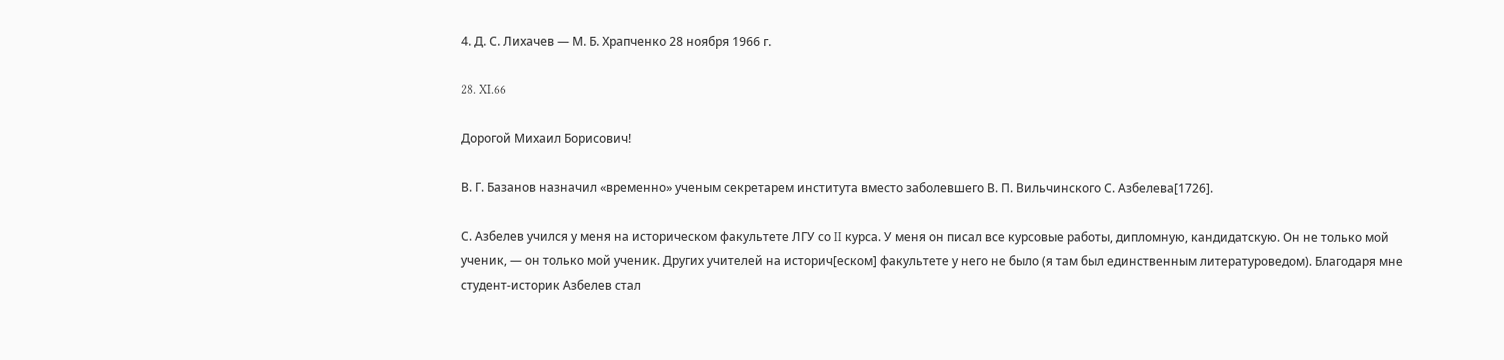4. Д. С. Лихачев — М. Б. Храпченко 28 ноября 1966 г.

28. XI.66

Дорогой Михаил Борисович!

В. Г. Базанов назначил «временно» ученым секретарем института вместо заболевшего В. П. Вильчинского С. Азбелева[1726].

С. Азбелев учился у меня на историческом факультете ЛГУ со II курса. У меня он писал все курсовые работы, дипломную, кандидатскую. Он не только мой ученик, — он только мой ученик. Других учителей на историч[еском] факультете у него не было (я там был единственным литературоведом). Благодаря мне студент-историк Азбелев стал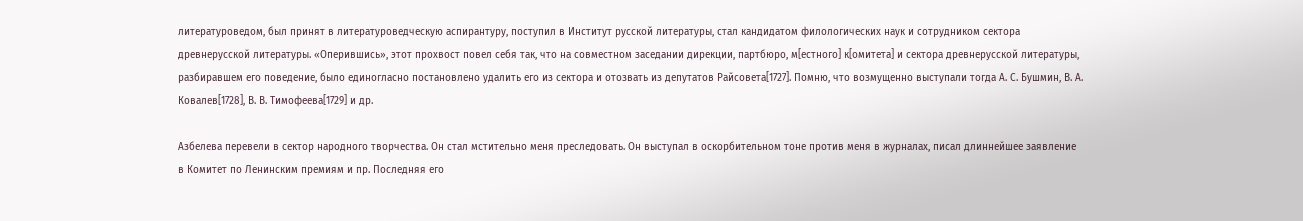литературоведом, был принят в литературоведческую аспирантуру, поступил в Институт русской литературы, стал кандидатом филологических наук и сотрудником сектора древнерусской литературы. «Оперившись», этот прохвост повел себя так, что на совместном заседании дирекции, партбюро, м[естного] к[омитета] и сектора древнерусской литературы, разбиравшем его поведение, было единогласно постановлено удалить его из сектора и отозвать из депутатов Райсовета[1727]. Помню, что возмущенно выступали тогда А. С. Бушмин, В. А. Ковалев[1728], В. В. Тимофеева[1729] и др.

Азбелева перевели в сектор народного творчества. Он стал мстительно меня преследовать. Он выступал в оскорбительном тоне против меня в журналах, писал длиннейшее заявление в Комитет по Ленинским премиям и пр. Последняя его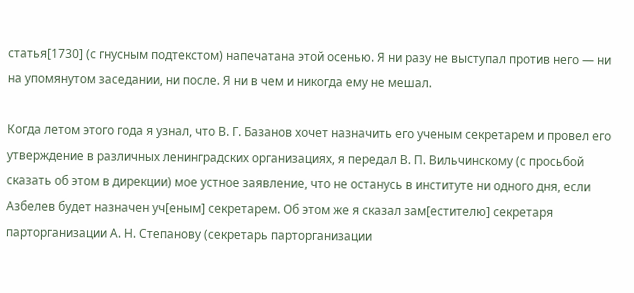статья[1730] (с гнусным подтекстом) напечатана этой осенью. Я ни разу не выступал против него — ни на упомянутом заседании, ни после. Я ни в чем и никогда ему не мешал.

Когда летом этого года я узнал, что В. Г. Базанов хочет назначить его ученым секретарем и провел его утверждение в различных ленинградских организациях, я передал В. П. Вильчинскому (с просьбой сказать об этом в дирекции) мое устное заявление, что не останусь в институте ни одного дня, если Азбелев будет назначен уч[еным] секретарем. Об этом же я сказал зам[естителю] секретаря парторганизации А. Н. Степанову (секретарь парторганизации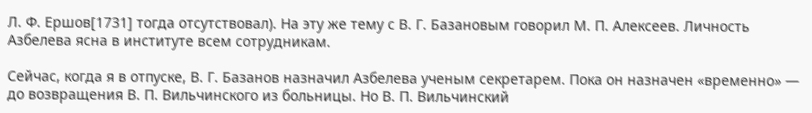Л. Ф. Ершов[1731] тогда отсутствовал). На эту же тему с В. Г. Базановым говорил М. П. Алексеев. Личность Азбелева ясна в институте всем сотрудникам.

Сейчас, когда я в отпуске, В. Г. Базанов назначил Азбелева ученым секретарем. Пока он назначен «временно» — до возвращения В. П. Вильчинского из больницы. Но В. П. Вильчинский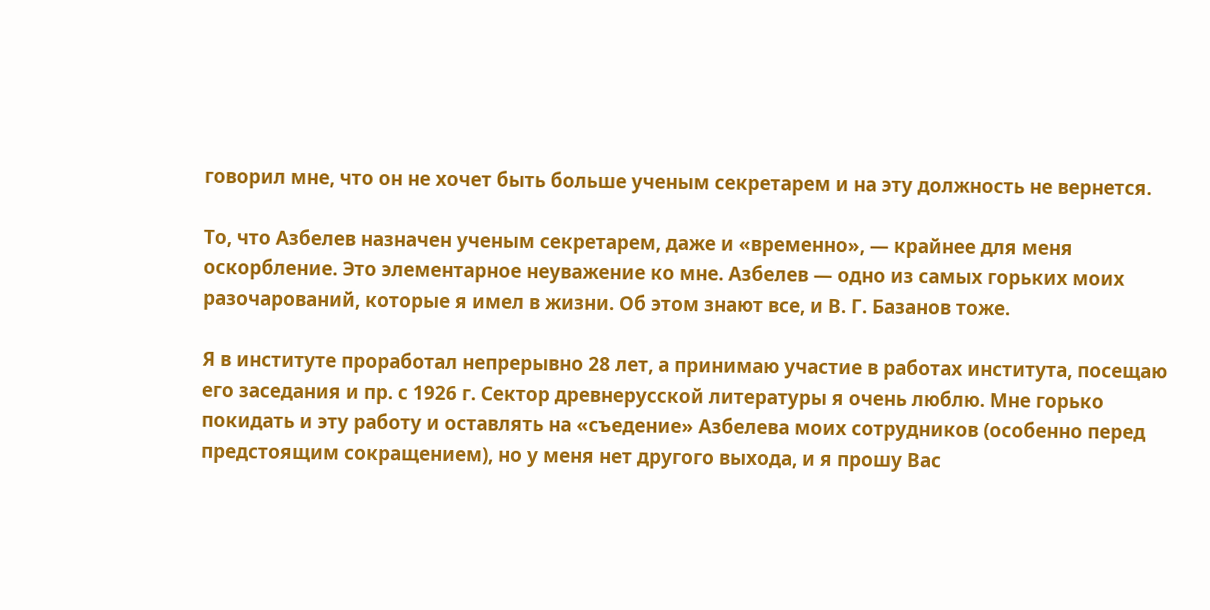говорил мне, что он не хочет быть больше ученым секретарем и на эту должность не вернется.

То, что Азбелев назначен ученым секретарем, даже и «временно», — крайнее для меня оскорбление. Это элементарное неуважение ко мне. Азбелев — одно из самых горьких моих разочарований, которые я имел в жизни. Об этом знают все, и В. Г. Базанов тоже.

Я в институте проработал непрерывно 28 лет, а принимаю участие в работах института, посещаю его заседания и пр. с 1926 г. Сектор древнерусской литературы я очень люблю. Мне горько покидать и эту работу и оставлять на «съедение» Азбелева моих сотрудников (особенно перед предстоящим сокращением), но у меня нет другого выхода, и я прошу Вас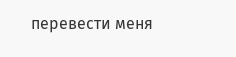перевести меня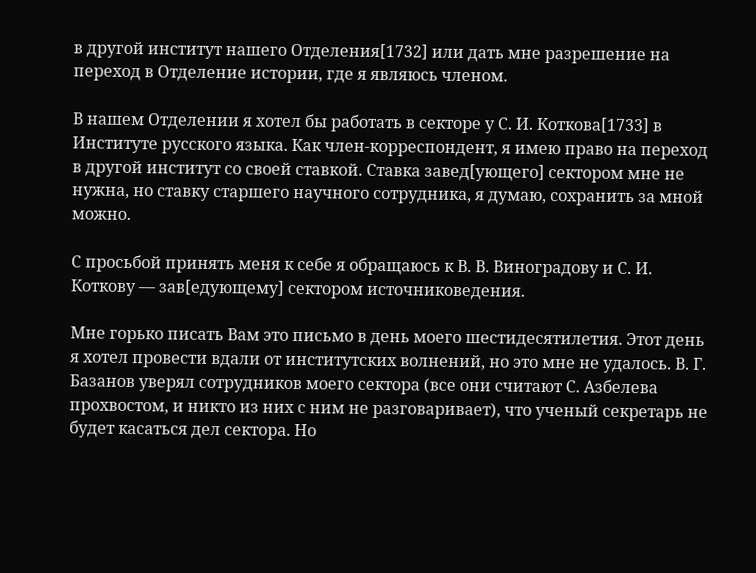в другой институт нашего Отделения[1732] или дать мне разрешение на переход в Отделение истории, где я являюсь членом.

В нашем Отделении я хотел бы работать в секторе у С. И. Коткова[1733] в Институте русского языка. Как член-корреспондент, я имею право на переход в другой институт со своей ставкой. Ставка завед[ующего] сектором мне не нужна, но ставку старшего научного сотрудника, я думаю, сохранить за мной можно.

С просьбой принять меня к себе я обращаюсь к В. В. Виноградову и С. И. Коткову — зав[едующему] сектором источниковедения.

Мне горько писать Вам это письмо в день моего шестидесятилетия. Этот день я хотел провести вдали от институтских волнений, но это мне не удалось. В. Г. Базанов уверял сотрудников моего сектора (все они считают С. Азбелева прохвостом, и никто из них с ним не разговаривает), что ученый секретарь не будет касаться дел сектора. Но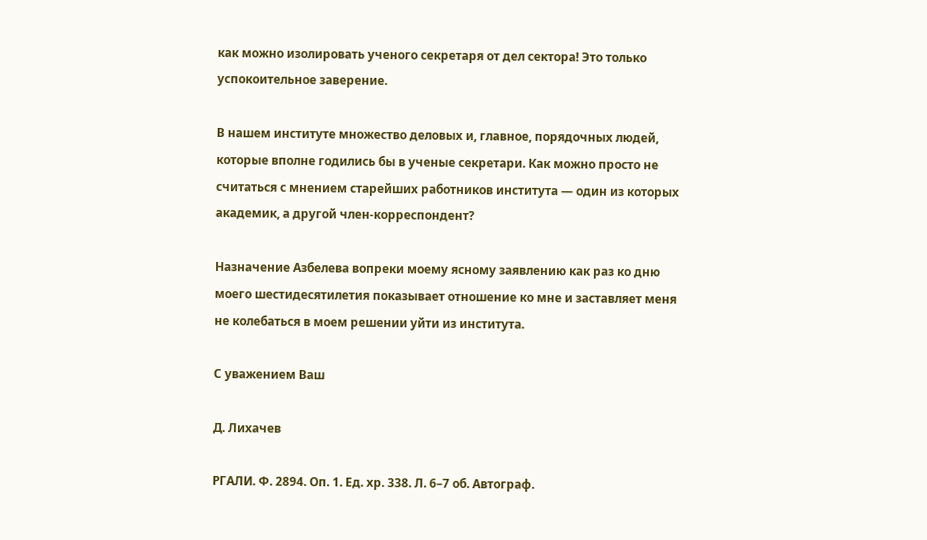как можно изолировать ученого секретаря от дел сектора! Это только успокоительное заверение.

В нашем институте множество деловых и, главное, порядочных людей, которые вполне годились бы в ученые секретари. Как можно просто не считаться с мнением старейших работников института — один из которых академик, а другой член-корреспондент?

Назначение Азбелева вопреки моему ясному заявлению как раз ко дню моего шестидесятилетия показывает отношение ко мне и заставляет меня не колебаться в моем решении уйти из института.

С уважением Ваш

Д. Лихачев

РГАЛИ. Ф. 2894. Оп. 1. Ед. хр. 338. Л. 6–7 об. Автограф.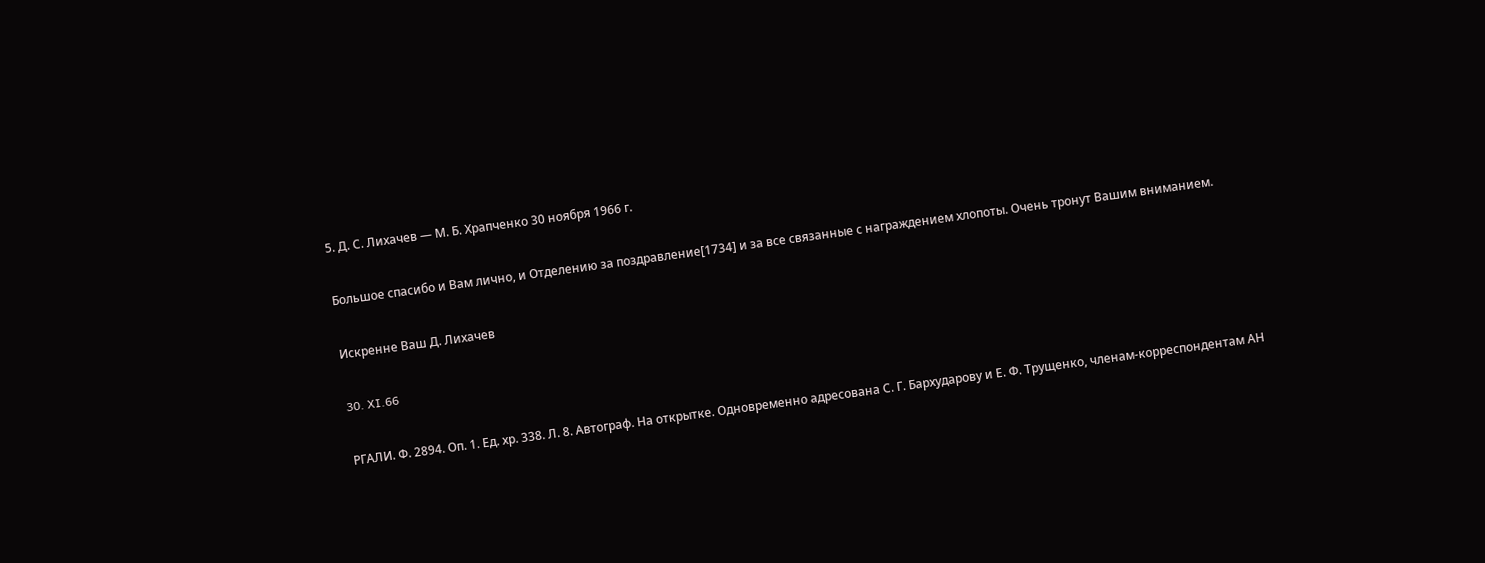5. Д. С. Лихачев — М. Б. Храпченко 30 ноября 1966 г.

Большое спасибо и Вам лично, и Отделению за поздравление[1734] и за все связанные с награждением хлопоты. Очень тронут Вашим вниманием.

Искренне Ваш Д. Лихачев

30. XI.66

РГАЛИ. Ф. 2894. Оп. 1. Ед. хр. 338. Л. 8. Автограф. На открытке. Одновременно адресована С. Г. Бархударову и Е. Ф. Трущенко, членам-корреспондентам АН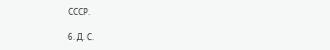СССР.

6. Д. С.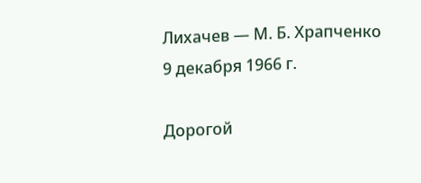Лихачев — М. Б. Храпченко 9 декабря 1966 г.

Дорогой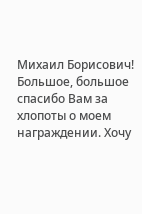Михаил Борисович! Большое, большое спасибо Вам за хлопоты о моем награждении. Хочу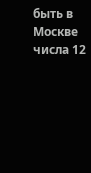быть в Москве числа 12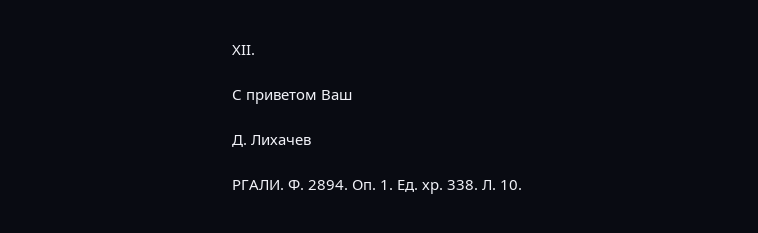XII.

С приветом Ваш

Д. Лихачев

РГАЛИ. Ф. 2894. Оп. 1. Ед. хр. 338. Л. 10.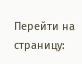Перейти на страницу: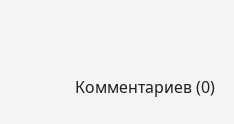Комментариев (0)